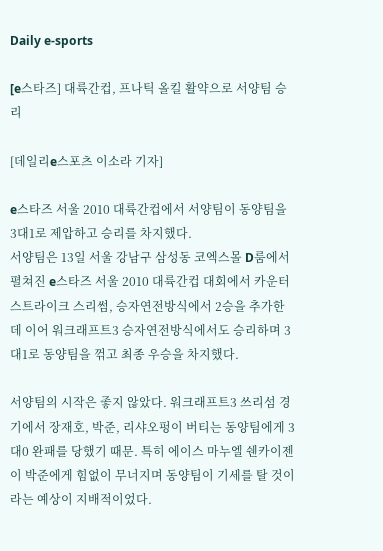Daily e-sports

[e스타즈] 대륙간컵, 프나틱 올킬 활약으로 서양팀 승리

[데일리e스포츠 이소라 기자]

e스타즈 서울 2010 대륙간컵에서 서양팀이 동양팀을 3대1로 제압하고 승리를 차지했다.
서양팀은 13일 서울 강남구 삼성동 코엑스몰 D룸에서 펼쳐진 e스타즈 서울 2010 대륙간컵 대회에서 카운터 스트라이크 스리썸, 승자연전방식에서 2승을 추가한 데 이어 워크래프트3 승자연전방식에서도 승리하며 3대1로 동양팀을 꺾고 최종 우승을 차지했다.

서양팀의 시작은 좋지 않았다. 워크래프트3 쓰리섬 경기에서 장재호, 박준, 리샤오펑이 버티는 동양팀에게 3대0 완패를 당했기 때문. 특히 에이스 마누엘 쉔카이젠이 박준에게 힘없이 무너지며 동양팀이 기세를 탈 것이라는 예상이 지배적이었다.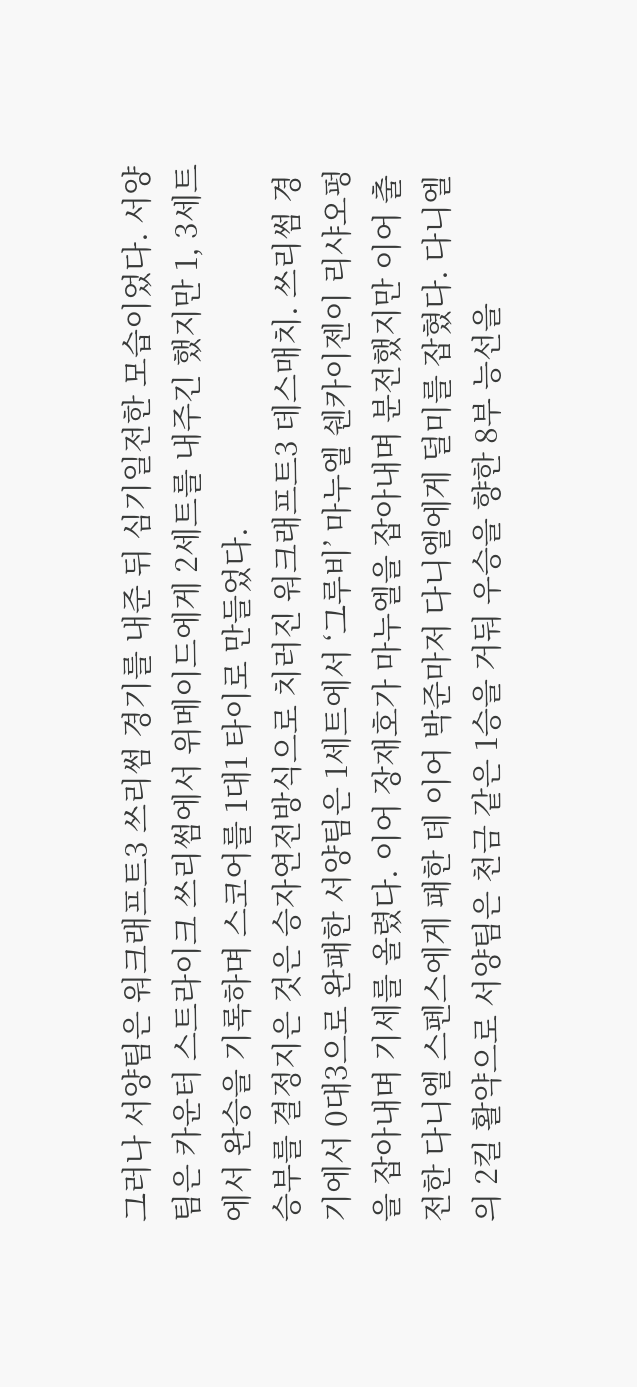그러나 서양팀은 워크래프트3 쓰리썸 경기를 내준 뒤 심기일전한 모습이었다. 서양팀은 카운터 스트라이크 쓰리썸에서 위메이드에게 2세트를 내주긴 했지만 1, 3세트에서 완승을 기록하며 스코어를 1대1 타이로 만들었다.
승부를 결정지은 것은 승자연전방식으로 치러진 워크래프트3 데스매치. 쓰리썸 경기에서 0대3으로 완패한 서양팀은 1세트에서 ‘그루비’ 마누엘 쉔카이젠이 리샤오펑을 잡아내며 기세를 올렸다. 이어 장재호가 마누엘을 잡아내며 분전했지만 이어 출전한 다니엘 스펜스에게 패한 데 이어 박준마저 다니엘에게 덜미를 잡혔다. 다니엘의 2킬 활약으로 서양팀은 천금 같은 1승을 거둬 우승을 향한 8부 능선을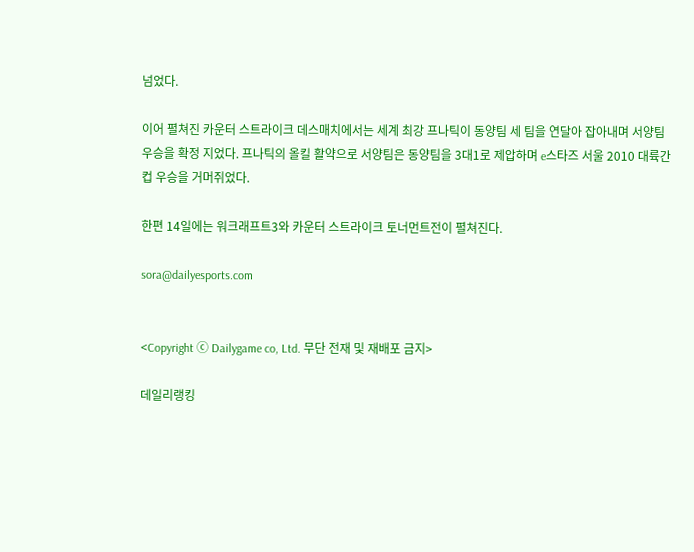넘었다.

이어 펼쳐진 카운터 스트라이크 데스매치에서는 세계 최강 프나틱이 동양팀 세 팀을 연달아 잡아내며 서양팀 우승을 확정 지었다. 프나틱의 올킬 활약으로 서양팀은 동양팀을 3대1로 제압하며 e스타즈 서울 2010 대륙간컵 우승을 거머쥐었다.

한편 14일에는 워크래프트3와 카운터 스트라이크 토너먼트전이 펼쳐진다.

sora@dailyesports.com


<Copyright ⓒ Dailygame co, Ltd. 무단 전재 및 재배포 금지>

데일리랭킹